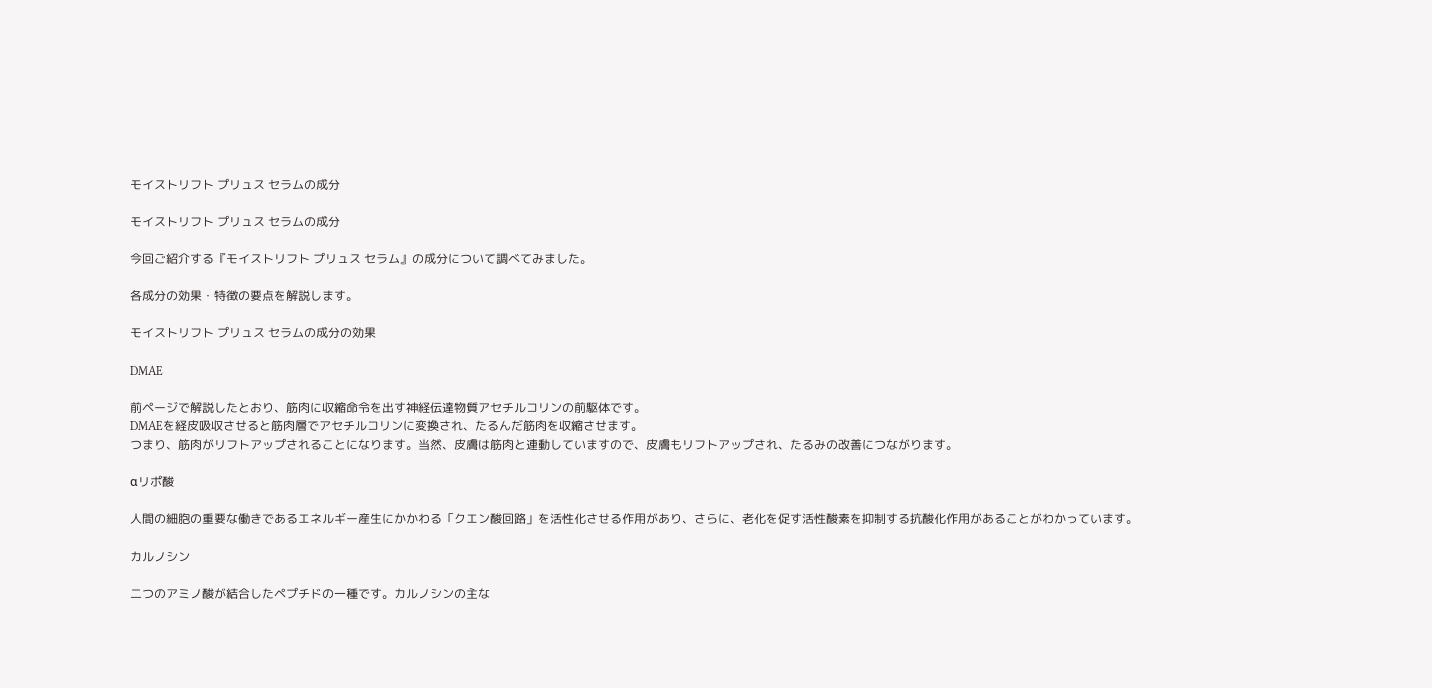モイストリフト プリュス セラムの成分

モイストリフト プリュス セラムの成分

今回ご紹介する『モイストリフト プリュス セラム』の成分について調べてみました。

各成分の効果・特徴の要点を解説します。

モイストリフト プリュス セラムの成分の効果

DMAE

前ページで解説したとおり、筋肉に収縮命令を出す神経伝達物質アセチルコリンの前駆体です。
DMAEを経皮吸収させると筋肉層でアセチルコリンに変換され、たるんだ筋肉を収縮させます。
つまり、筋肉がリフトアップされることになります。当然、皮膚は筋肉と連動していますので、皮膚もリフトアップされ、たるみの改善につながります。

αリポ酸

人間の細胞の重要な働きであるエネルギー産生にかかわる「クエン酸回路」を活性化させる作用があり、さらに、老化を促す活性酸素を抑制する抗酸化作用があることがわかっています。

カルノシン

二つのアミノ酸が結合したペプチドの一種です。カルノシンの主な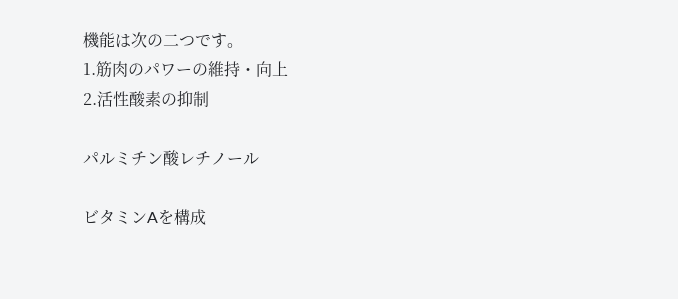機能は次の二つです。
1.筋肉のパワーの維持・向上
2.活性酸素の抑制

パルミチン酸レチノール

ビタミンAを構成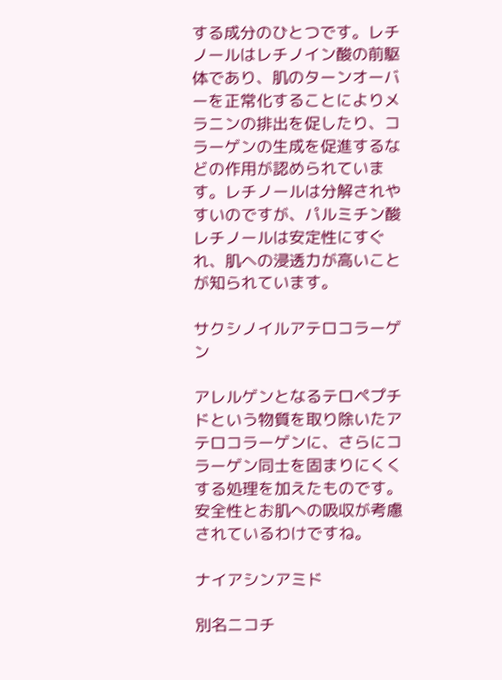する成分のひとつです。レチノールはレチノイン酸の前駆体であり、肌のターンオーバーを正常化することによりメラニンの排出を促したり、コラーゲンの生成を促進するなどの作用が認められています。レチノールは分解されやすいのですが、パルミチン酸レチノールは安定性にすぐれ、肌への浸透力が高いことが知られています。

サクシノイルアテロコラーゲン

アレルゲンとなるテロペプチドという物質を取り除いたアテロコラーゲンに、さらにコラーゲン同士を固まりにくくする処理を加えたものです。
安全性とお肌への吸収が考慮されているわけですね。

ナイアシンアミド

別名ニコチ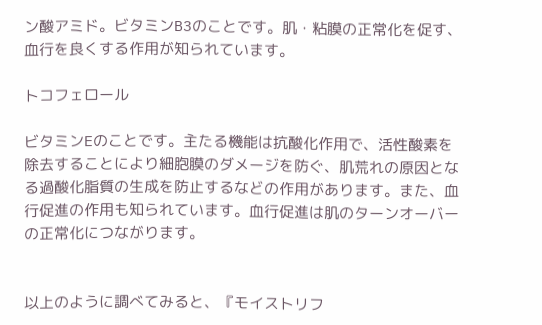ン酸アミド。ビタミンB3のことです。肌・粘膜の正常化を促す、血行を良くする作用が知られています。

トコフェロール

ビタミンEのことです。主たる機能は抗酸化作用で、活性酸素を除去することにより細胞膜のダメージを防ぐ、肌荒れの原因となる過酸化脂質の生成を防止するなどの作用があります。また、血行促進の作用も知られています。血行促進は肌のターンオーバーの正常化につながります。


以上のように調べてみると、『モイストリフ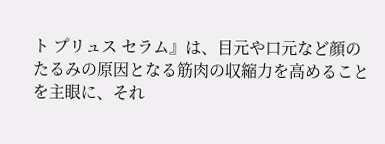ト プリュス セラム』は、目元や口元など顔のたるみの原因となる筋肉の収縮力を高めることを主眼に、それ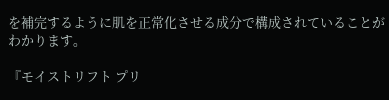を補完するように肌を正常化させる成分で構成されていることがわかります。

『モイストリフト プリ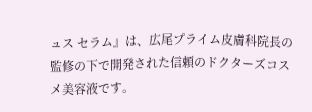ュス セラム』は、広尾プライム皮膚科院長の監修の下で開発された信頼のドクターズコスメ美容液です。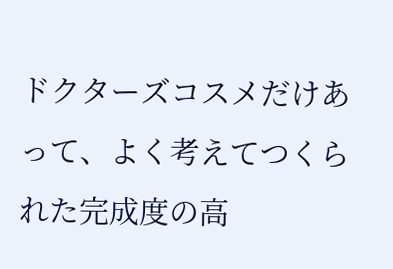ドクターズコスメだけあって、よく考えてつくられた完成度の高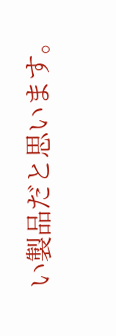い製品だと思います。